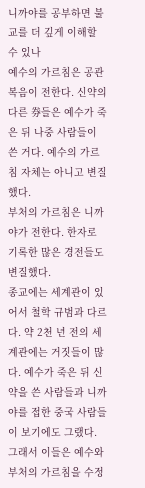니까야를 공부하면 불교를 더 깊게 이해할 수 있나
예수의 가르침은 공관 복음이 전한다. 신약의 다른 券들은 예수가 죽은 뒤 나중 사람들이 쓴 거다. 예수의 가르침 자체는 아니고 변질했다.
부처의 가르침은 니까야가 전한다. 한자로 기록한 많은 경전들도 변질했다.
종교에는 세계관이 있어서 철학 규범과 다르다. 약 2천 년 전의 세계관에는 거짓들이 많다. 예수가 죽은 뒤 신약을 쓴 사람들과 니까야를 접한 중국 사람들이 보기에도 그랬다. 그래서 이들은 예수와 부처의 가르침을 수정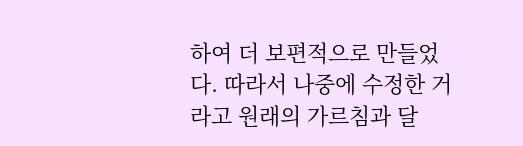하여 더 보편적으로 만들었다. 따라서 나중에 수정한 거라고 원래의 가르침과 달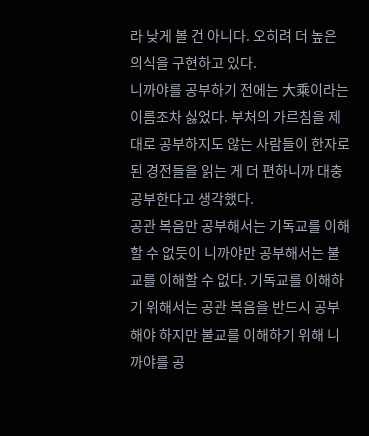라 낮게 볼 건 아니다. 오히려 더 높은 의식을 구현하고 있다.
니까야를 공부하기 전에는 大乘이라는 이름조차 싫었다. 부처의 가르침을 제대로 공부하지도 않는 사람들이 한자로 된 경전들을 읽는 게 더 편하니까 대충 공부한다고 생각했다.
공관 복음만 공부해서는 기독교를 이해할 수 없듯이 니까야만 공부해서는 불교를 이해할 수 없다. 기독교를 이해하기 위해서는 공관 복음을 반드시 공부해야 하지만 불교를 이해하기 위해 니까야를 공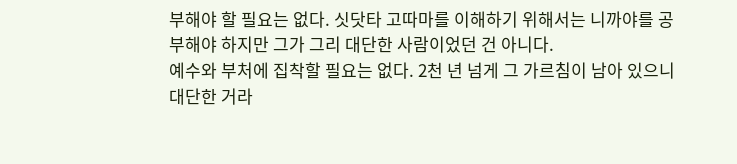부해야 할 필요는 없다. 싯닷타 고따마를 이해하기 위해서는 니까야를 공부해야 하지만 그가 그리 대단한 사람이었던 건 아니다.
예수와 부처에 집착할 필요는 없다. 2천 년 넘게 그 가르침이 남아 있으니 대단한 거라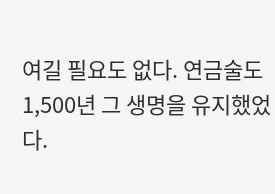여길 필요도 없다. 연금술도 1,500년 그 생명을 유지했었다.